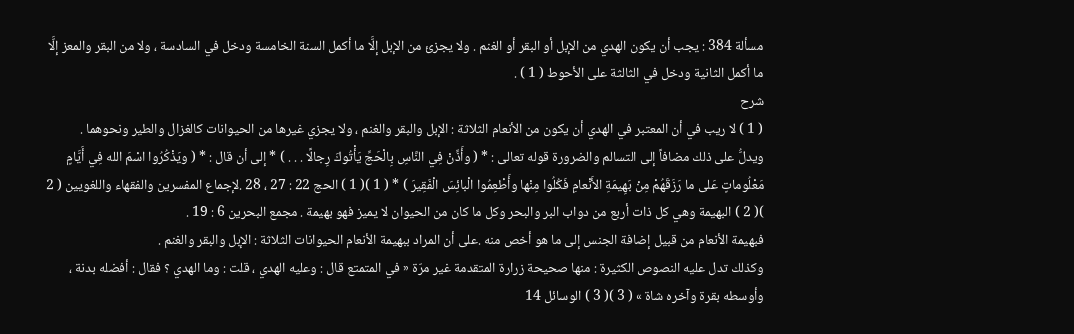مسألة 384 : يجب أن يكون الهدي من الإبل أو البقر أو الغنم . ولا يجزئ من الإبل إلَّا ما أكمل السنة الخامسة ودخل في السادسة ، ولا من البقر والمعز إلَّا ما أكمل الثانية ودخل في الثالثة على الأحوط ( 1 ) .
شرح
( 1 ) لا ريب في أن المعتبر في الهدي أن يكون من الأنعام الثلاثة : الإبل والبقر والغنم ، ولا يجزي غيرها من الحيوانات كالغزال والطير ونحوهما .
ويدلُّ على ذلك مضافاً إلى التسالم والضرورة قوله تعالى : * ( وأَذِّنْ فِي النَّاسِ بِالْحَجِّ يَأْتُوكَ رِجالًا . . . ) * إلى أن قال : * ( ويَذْكُرُوا اسْمَ الله فِي أَيَّامٍ مَعْلُوماتٍ عَلى ما رَزَقَهُمْ مِنْ بَهِيمَةِ الأَنْعامِ فَكُلُوا مِنْها وأَطْعِمُوا الْبائِسَ الْفَقِيرَ ) * ( 1 )( 1 ) الحج 22 : 27 ، 28 .لإجماع المفسرين والفقهاء واللغويين ( 2 )( 2 ) البهيمة وهي كل ذات أربع من دواب البر والبحر وكل ما كان من الحيوان لا يميز فهو بهيمة . مجمع البحرين 6 : 19 .
فبهيمة الأنعام من قبيل إضافة الجنس إلى ما هو أخص منه .على أن المراد ببهيمة الأنعام الحيوانات الثلاثة : الإبل والبقر والغنم .
وكذلك تدل عليه النصوص الكثيرة : منها صحيحة زرارة المتقدمة غير مرّة « في المتمتع قال : وعليه الهدي ، قلت : وما الهدي ؟ فقال : أفضله بدنة ، وأوسطه بقرة وآخره شاة » ( 3 )( 3 ) الوسائل 14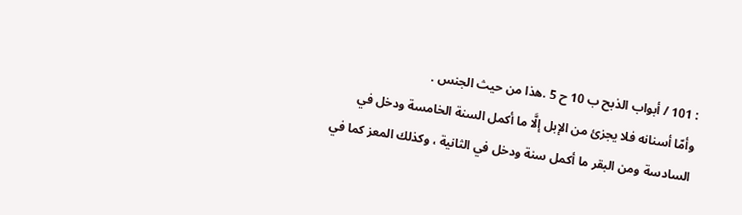: 101 / أبواب الذبح ب 10 ح 5 .هذا من حيث الجنس .
وأمّا أسنانه فلا يجزئ من الإبل إلَّا ما أكمل السنة الخامسة ودخل في السادسة ومن البقر ما أكمل سنة ودخل في الثانية ، وكذلك المعز كما في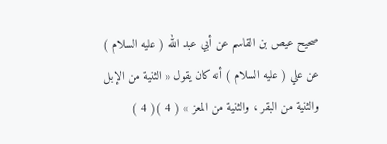صحيح عيص بن القاسم عن أبي عبد الله ( عليه السلام ) عن علي ( عليه السلام ) أنه كان يقول « الثنية من الإبل والثنية من البقر ، والثنية من المعز » ( 4 )( 4 )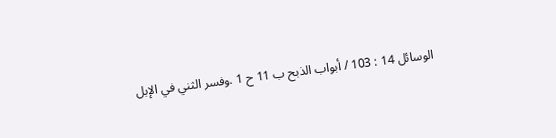الوسائل 14 : 103 / أبواب الذبح ب 11 ح 1 .وفسر الثني في الإبل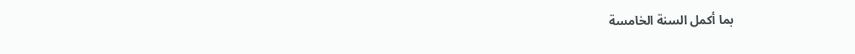بما أكمل السنة الخامسة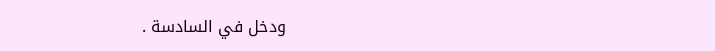ودخل في السادسة .